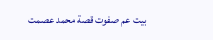بيت عم صفوت قصة محمد عصمت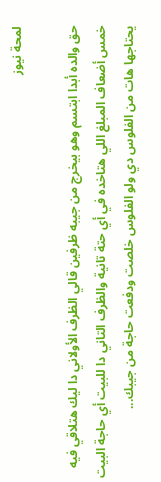لمحة نيوز

حق والده أبدا ابتسم وهو بيخرج من جيبه ظرفين قالي الظرف الأولاني دا ليك هتلاقي فيه خمس أضعاف المبلغ اللي هتاخده في أي حتة تانية والظرف التاني دا للبيت أي حاجة البيت يحتاجها هات من الفلوس دي ولو الفلوس خلصت ودفعت حاجة من جيبك...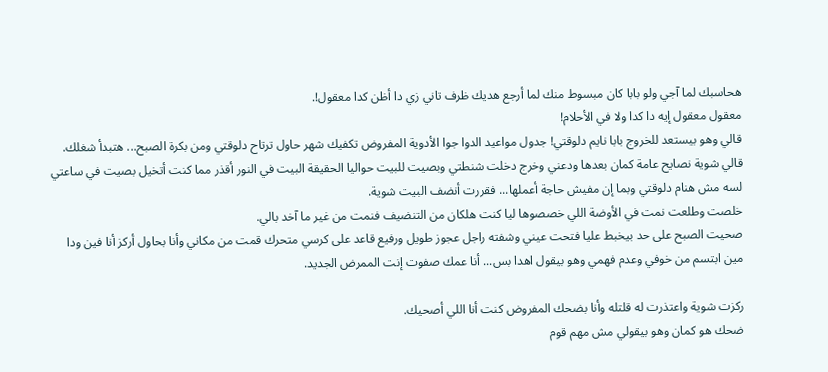هحاسبك لما آجي ولو بابا كان مبسوط منك لما أرجع هديك ظرف تاني زي دا أظن كدا معقول!.
معقول معقول إيه دا كدا ولا في الأحلام!
قالي وهو بيستعد للخروج بابا نايم دلوقتي! جدول مواعيد الدوا جوا الأدوية المفروض تكفيك شهر حاول ترتاح دلوقتي ومن بكرة الصبح... هتبدأ شغلك.
قالي شوية نصايح عامة كمان بعدها ودعني وخرج دخلت شنطتي وبصيت للبيت حواليا الحقيقة البيت في النور أقذر مما كنت أتخيل بصيت في ساعتي لسه مش هنام دلوقتي وبما إن مفيش حاجة أعملها... فقررت أنضف البيت شوية.
خلصت وطلعت نمت في الأوضة اللي خصصوها ليا كنت هلكان من التنضيف فنمت من غير ما آخد بالي.
صحيت الصبح على حد بيخبط عليا فتحت عيني وشفته راجل عجوز طويل ورفيع قاعد على كرسي متحرك قمت من مكاني وأنا بحاول أركز أنا فين ودا مين ابتسم من خوفي وعدم فهمي وهو بيقول اهدا بس... أنا عمك صفوت إنت الممرض الجديد.

ركزت شوية واعتذرت له قلتله وأنا بضحك المفروض كنت أنا اللي أصحيك.
ضحك هو كمان وهو بيقولي مش مهم قوم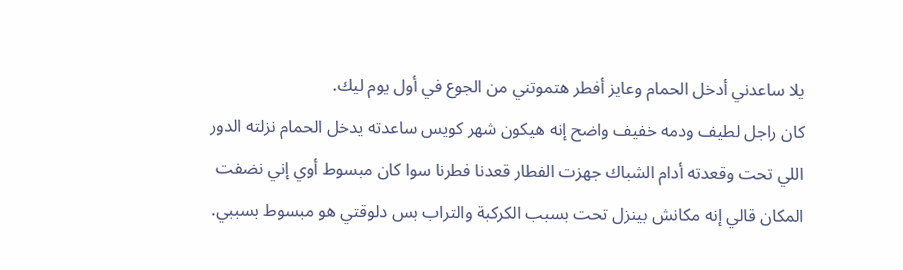يلا ساعدني أدخل الحمام وعايز أفطر هتموتني من الجوع في أول يوم ليك.
كان راجل لطيف ودمه خفيف واضح إنه هيكون شهر كويس ساعدته يدخل الحمام نزلته الدور اللي تحت وقعدته أدام الشباك جهزت الفطار قعدنا فطرنا سوا كان مبسوط أوي إني نضفت المكان قالي إنه مكانش بينزل تحت بسبب الكركبة والتراب بس دلوقتي هو مبسوط بسببي.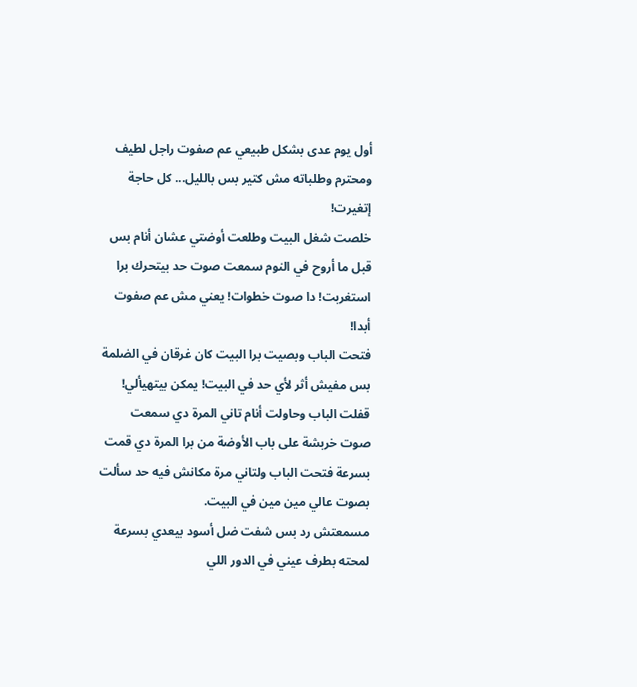أول يوم عدى بشكل طبيعي عم صفوت راجل لطيف ومحترم وطلباته مش كتير بس بالليل... كل حاجة إتغيرت!
خلصت شغل البيت وطلعت أوضتي عشان أنام بس قبل ما أروح في النوم سمعت صوت حد بيتحرك برا استغربت! دا صوت خطوات! يعني مش عم صفوت أبدا!
فتحت الباب وبصيت برا البيت كان غرقان في الضلمة بس مفيش أثر لأي حد في البيت! يمكن بيتهيألي!
قفلت الباب وحاولت أنام تاني المرة دي سمعت صوت خربشة على باب الأوضة من برا المرة دي قمت بسرعة فتحت الباب ولتاني مرة مكانش فيه حد سألت بصوت عالي مين مين في البيت.
مسمعتش رد بس شفت ضل أسود بيعدي بسرعة لمحته بطرف عيني في الدور اللي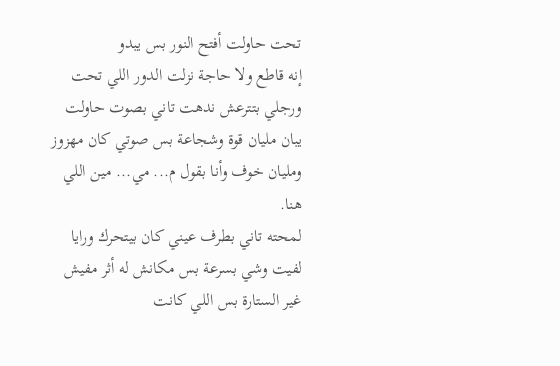تحت حاولت أفتح النور بس يبدو
إنه قاطع ولا حاجة نزلت الدور اللي تحت ورجلي بتترعش ندهت تاني بصوت حاولت يبان مليان قوة وشجاعة بس صوتي كان مهزوز ومليان خوف وأنا بقول م... مي... مين اللي هنا.
لمحته تاني بطرف عيني كان بيتحرك ورايا لفيت وشي بسرعة بس مكانش له أثر مفيش غير الستارة بس اللي كانت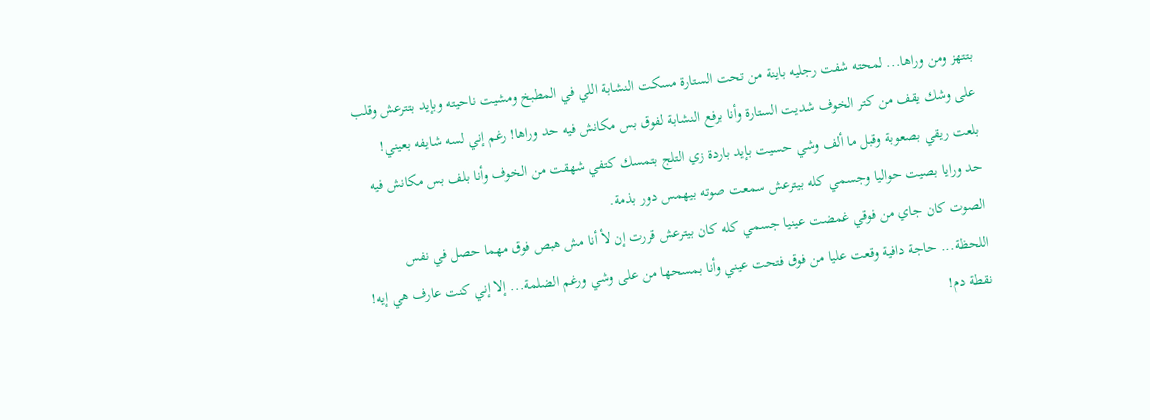بتتهز ومن وراها... لمحته شفت رجليه باينة من تحت الستارة مسكت النشابة اللي في المطبخ ومشيت ناحيته وبإيد بتترعش وقلب على وشك يقف من كتر الخوف شديت الستارة وأنا برفع النشابة لفوق بس مكانش فيه حد وراها! رغم إني لسه شايفه بعيني!
بلعت ريقي بصعوبة وقبل ما ألف وشي حسيت بإيد باردة زي التلج بتمسك كتفي شهقت من الخوف وأنا بلف بس مكانش فيه حد ورايا بصيت حواليا وجسمي كله بيترعش سمعت صوته بيهمس دور بذمة.
الصوت كان جاي من فوقي غمضت عينيا جسمي كله كان بيترعش قررت إن لأ أنا مش هبص فوق مهما حصل في نفس اللحظة... حاجة دافية وقعت عليا من فوق فتحت عيني وأنا بمسحها من على وشي ورغم الضلمة... إلا إني كنت عارف هي إيه! نقطة دم!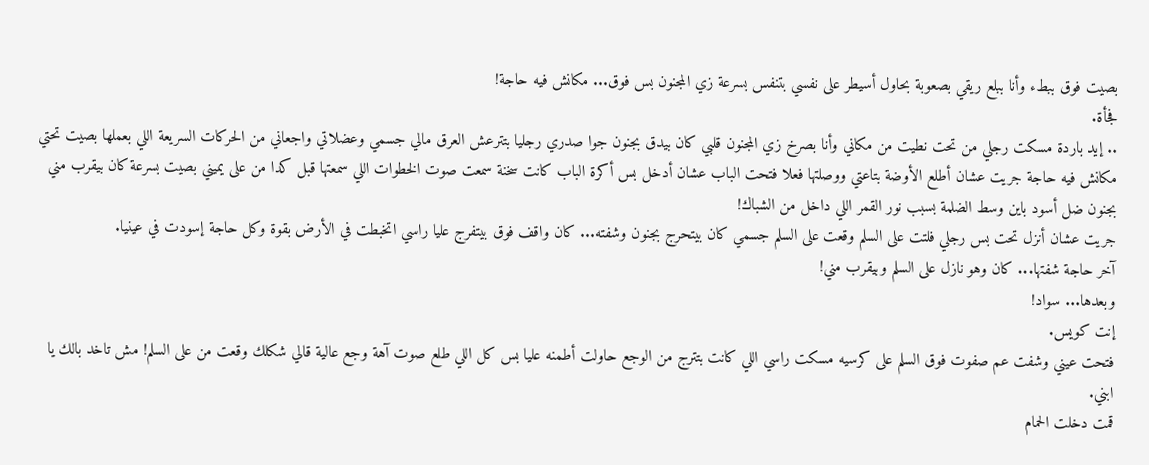بصيت فوق ببطء وأنا ببلع ريقي بصعوبة بحاول أسيطر على نفسي بتنفس بسرعة زي المجنون بس فوق... مكانش فيه حاجة!
فجأة.
.. إيد باردة مسكت رجلي من تحت نطيت من مكاني وأنا بصرخ زي المجنون قلبي كان بيدق بجنون جوا صدري رجليا بتترعش العرق مالي جسمي وعضلاتي واجعاني من الحركات السريعة اللي بعملها بصيت تحتي مكانش فيه حاجة جريت عشان أطلع الأوضة بتاعتي ووصلتها فعلا فتحت الباب عشان أدخل بس أكرة الباب كانت سخنة سمعت صوت الخطوات اللي سمعتها قبل كدا من على يميني بصيت بسرعة كان بيقرب مني بجنون ضل أسود باين وسط الضلمة بسبب نور القمر اللي داخل من الشباك!
جريت عشان أنزل تحت بس رجلي فلتت على السلم وقعت على السلم جسمي كان بيتحرج بجنون وشفته... كان واقف فوق بيتفرج عليا راسي اتخبطت في الأرض بقوة وكل حاجة إسودت في عينيا.
آخر حاجة شفتها... كان وهو نازل على السلم وبيقرب مني!
وبعدها... سواد!
إنت كويس.
فتحت عيني وشفت عم صفوت فوق السلم على كرسيه مسكت راسي اللي كانت بتترج من الوجع حاولت أطمنه عليا بس كل اللي طلع صوت آهة وجع عالية قالي شكلك وقعت من على السلم! مش تاخد بالك يا ابني.
قمت دخلت الحمام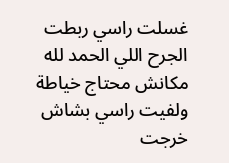غسلت راسي ربطت الجرح اللي الحمد لله مكانش محتاج خياطة ولفيت راسي بشاش خرجت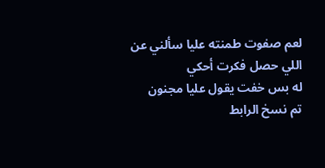لعم صفوت طمنته عليا سألني عن اللي حصل فكرت أحكي
له بس خفت يقول عليا مجنون
تم نسخ الرابط